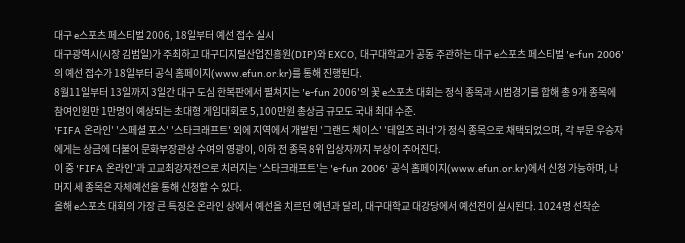대구 e스포츠 페스티벌 2006, 18일부터 예선 접수 실시
대구광역시(시장 김범일)가 주최하고 대구디지털산업진흥원(DIP)와 EXCO, 대구대학교가 공동 주관하는 대구 e스포츠 페스티벌 'e-fun 2006'의 예선 접수가 18일부터 공식 홈페이지(www.efun.or.kr)를 통해 진행된다.
8월11일부터 13일까지 3일간 대구 도심 한복판에서 펼쳐지는 'e-fun 2006'의 꽃 e스포츠 대회는 정식 종목과 시범경기를 합해 총 9개 종목에 참여인원만 1만명이 예상되는 초대형 게임대회로 5,100만원 총상금 규모도 국내 최대 수준.
'FIFA 온라인' '스페셜 포스' '스타크래프트' 외에 지역에서 개발된 '그랜드 체이스' '테일즈 러너'가 정식 종목으로 채택되었으며, 각 부문 우승자에게는 상금에 더불어 문화부장관상 수여의 영광이, 이하 전 종목 8위 입상자까지 부상이 주어진다.
이 중 'FIFA 온라인'과 고교최강자전으로 치러지는 '스타크래프트'는 'e-fun 2006' 공식 홈페이지(www.efun.or.kr)에서 신청 가능하며, 나머지 세 종목은 자체예선을 통해 신청할 수 있다.
올해 e스포츠 대회의 가장 큰 특징은 온라인 상에서 예선을 치르던 예년과 달리, 대구대학교 대강당에서 예선전이 실시된다. 1024명 선착순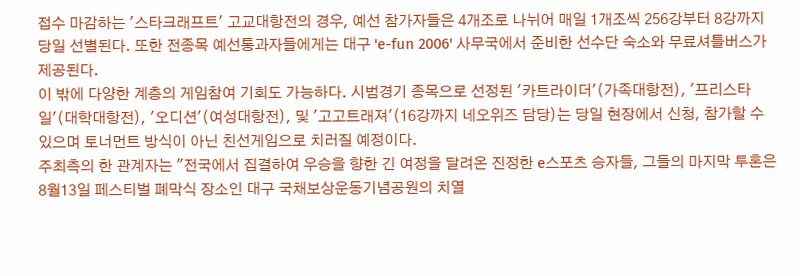접수 마감하는 '스타크래프트' 고교대항전의 경우, 예선 참가자들은 4개조로 나뉘어 매일 1개조씩 256강부터 8강까지 당일 선별된다. 또한 전종목 예선통과자들에게는 대구 'e-fun 2006' 사무국에서 준비한 선수단 숙소와 무료셔틀버스가 제공된다.
이 밖에 다양한 계층의 게임참여 기회도 가능하다. 시범경기 종목으로 선정된 '카트라이더'(가족대항전), '프리스타일'(대학대항전), '오디션'(여성대항전), 및 '고고트래져'(16강까지 네오위즈 담당)는 당일 현장에서 신청, 참가할 수 있으며 토너먼트 방식이 아닌 친선게임으로 치러질 예정이다.
주최측의 한 관계자는 "전국에서 집결하여 우승을 향한 긴 여정을 달려온 진정한 e스포츠 승자들, 그들의 마지막 투혼은 8월13일 페스티벌 폐막식 장소인 대구 국채보상운동기념공원의 치열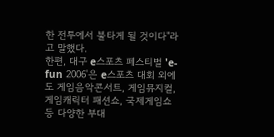한 전투에서 불타게 될 것이다"라고 말했다.
한편, 대구 e스포츠 페스티벌 'e-fun 2006'은 e스포츠 대회 외에도 게임음악콘서트, 게임뮤지컬, 게임캐릭터 패션쇼, 국제게임쇼 등 다양한 부대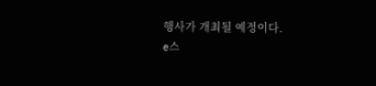행사가 개최될 예정이다.
e스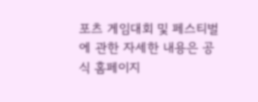포츠 게임대회 및 페스티벌에 관한 자세한 내용은 공식 홈페이지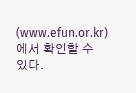(www.efun.or.kr)에서 확인할 수 있다.